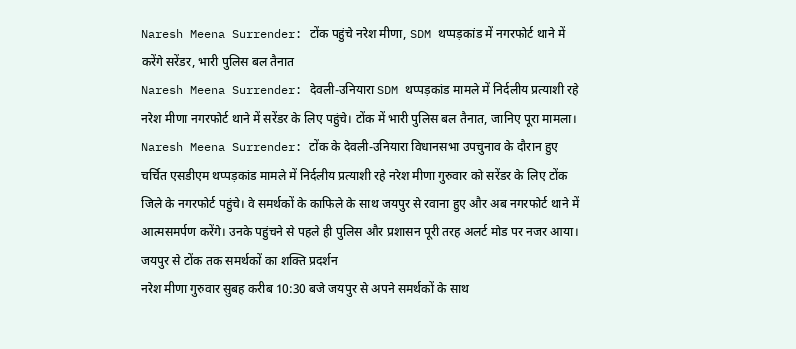Naresh Meena Surrender: टोंक पहुंचे नरेश मीणा, SDM थप्पड़कांड में नगरफोर्ट थाने में करेंगे सरेंडर, भारी पुलिस बल तैनात
Naresh Meena Surrender: देवली-उनियारा SDM थप्पड़कांड मामले में निर्दलीय प्रत्याशी रहे नरेश मीणा नगरफोर्ट थाने में सरेंडर के लिए पहुंचे। टोंक में भारी पुलिस बल तैनात, जानिए पूरा मामला।
Naresh Meena Surrender: टोंक के देवली-उनियारा विधानसभा उपचुनाव के दौरान हुए चर्चित एसडीएम थप्पड़कांड मामले में निर्दलीय प्रत्याशी रहे नरेश मीणा गुरुवार को सरेंडर के लिए टोंक जिले के नगरफोर्ट पहुंचे। वे समर्थकों के काफिले के साथ जयपुर से रवाना हुए और अब नगरफोर्ट थाने में आत्मसमर्पण करेंगे। उनके पहुंचने से पहले ही पुलिस और प्रशासन पूरी तरह अलर्ट मोड पर नजर आया।
जयपुर से टोंक तक समर्थकों का शक्ति प्रदर्शन
नरेश मीणा गुरुवार सुबह करीब 10:30 बजे जयपुर से अपने समर्थकों के साथ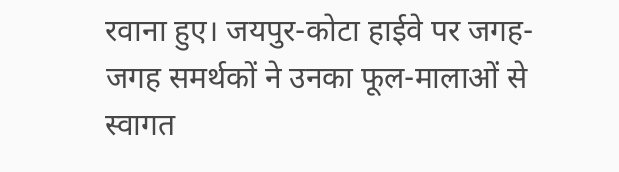रवाना हुए। जयपुर-कोटा हाईवे पर जगह-जगह समर्थकों ने उनका फूल-मालाओं से स्वागत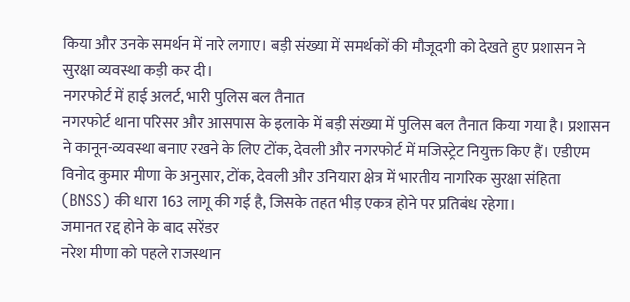किया और उनके समर्थन में नारे लगाए। बड़ी संख्या में समर्थकों की मौजूदगी को देखते हुए प्रशासन ने सुरक्षा व्यवस्था कड़ी कर दी।
नगरफोर्ट में हाई अलर्ट, भारी पुलिस बल तैनात
नगरफोर्ट थाना परिसर और आसपास के इलाके में बड़ी संख्या में पुलिस बल तैनात किया गया है। प्रशासन ने कानून-व्यवस्था बनाए रखने के लिए टोंक, देवली और नगरफोर्ट में मजिस्ट्रेट नियुक्त किए हैं। एडीएम विनोद कुमार मीणा के अनुसार, टोंक, देवली और उनियारा क्षेत्र में भारतीय नागरिक सुरक्षा संहिता (BNSS) की धारा 163 लागू की गई है, जिसके तहत भीड़ एकत्र होने पर प्रतिबंध रहेगा।
जमानत रद्द होने के बाद सरेंडर
नरेश मीणा को पहले राजस्थान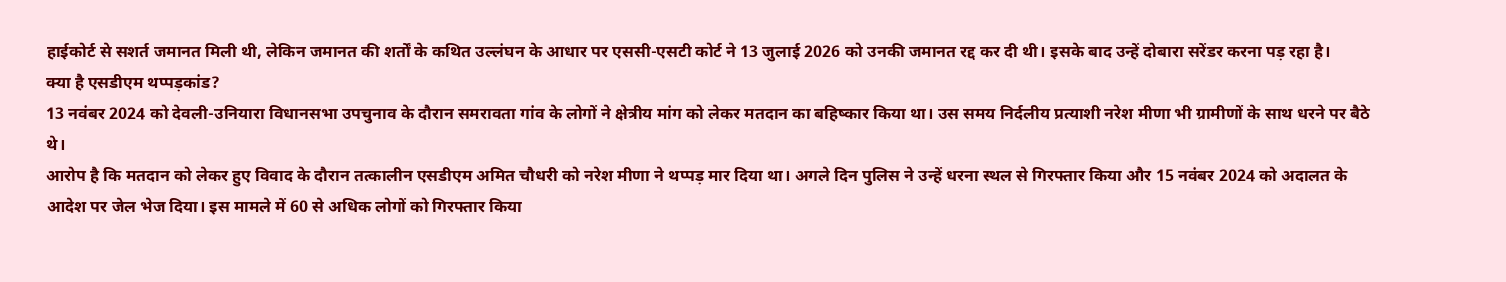हाईकोर्ट से सशर्त जमानत मिली थी, लेकिन जमानत की शर्तों के कथित उल्लंघन के आधार पर एससी-एसटी कोर्ट ने 13 जुलाई 2026 को उनकी जमानत रद्द कर दी थी। इसके बाद उन्हें दोबारा सरेंडर करना पड़ रहा है।
क्या है एसडीएम थप्पड़कांड?
13 नवंबर 2024 को देवली-उनियारा विधानसभा उपचुनाव के दौरान समरावता गांव के लोगों ने क्षेत्रीय मांग को लेकर मतदान का बहिष्कार किया था। उस समय निर्दलीय प्रत्याशी नरेश मीणा भी ग्रामीणों के साथ धरने पर बैठे थे।
आरोप है कि मतदान को लेकर हुए विवाद के दौरान तत्कालीन एसडीएम अमित चौधरी को नरेश मीणा ने थप्पड़ मार दिया था। अगले दिन पुलिस ने उन्हें धरना स्थल से गिरफ्तार किया और 15 नवंबर 2024 को अदालत के आदेश पर जेल भेज दिया। इस मामले में 60 से अधिक लोगों को गिरफ्तार किया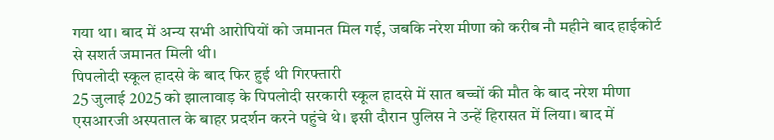गया था। बाद में अन्य सभी आरोपियों को जमानत मिल गई, जबकि नरेश मीणा को करीब नौ महीने बाद हाईकोर्ट से सशर्त जमानत मिली थी।
पिपलोदी स्कूल हादसे के बाद फिर हुई थी गिरफ्तारी
25 जुलाई 2025 को झालावाड़ के पिपलोदी सरकारी स्कूल हादसे में सात बच्चों की मौत के बाद नरेश मीणा एसआरजी अस्पताल के बाहर प्रदर्शन करने पहुंचे थे। इसी दौरान पुलिस ने उन्हें हिरासत में लिया। बाद में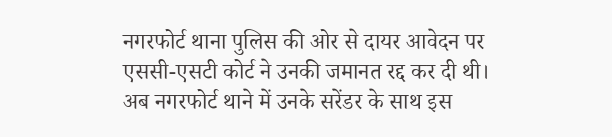नगरफोर्ट थाना पुलिस की ओर से दायर आवेदन पर एससी-एसटी कोर्ट ने उनकी जमानत रद्द कर दी थी।
अब नगरफोर्ट थाने में उनके सरेंडर के साथ इस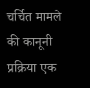चर्चित मामले की कानूनी प्रक्रिया एक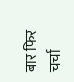बार फिर चर्चा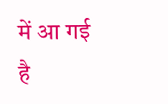में आ गई है